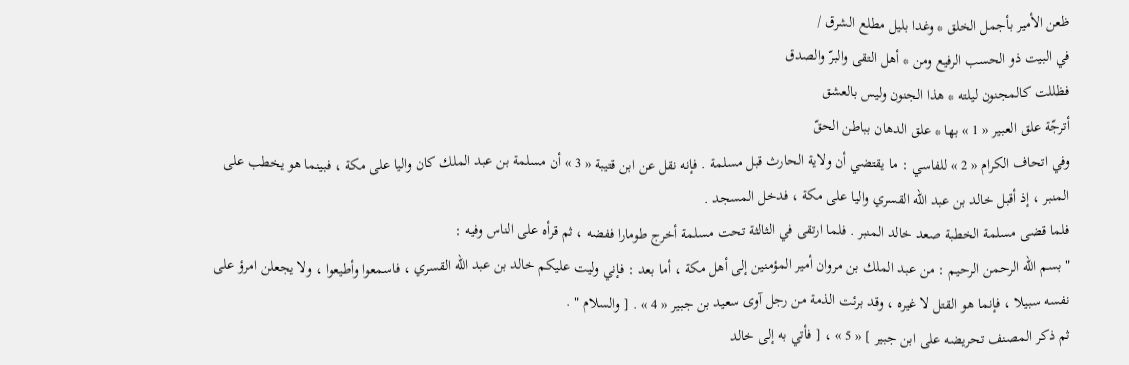ظعن الأمير بأجمل الخلق * وغدا بليل مطلع الشرق /
في البيت ذو الحسب الرفيع ومن * أهل التقى والبرّ والصدق
فظللت كالمجنون ليلته * هذا الجنون وليس بالعشق
أترجّة علق العبير « 1 » بها * علق الدهان بباطن الحقّ
وفي اتحاف الكرام « 2 » للفاسي : ما يقتضي أن ولاية الحارث قبل مسلمة . فإنه نقل عن ابن قتيبة « 3 » أن مسلمة بن عبد الملك كان واليا على مكة ، فبينما هو يخطب على المنبر ، إذ أقبل خالد بن عبد اللّه القسري واليا على مكة ، فدخل المسجد .
فلما قضى مسلمة الخطبة صعد خالد المنبر . فلما ارتقى في الثالثة تحت مسلمة أخرج طومارا ففضه ، ثم قرأه على الناس وفيه :
" بسم اللّه الرحمن الرحيم : من عبد الملك بن مروان أمير المؤمنين إلى أهل مكة ، أما بعد : فإني وليت عليكم خالد بن عبد اللّه القسري ، فاسمعوا وأطيعوا ، ولا يجعلن امرؤ على نفسه سبيلا ، فإنما هو القتل لا غيره ، وقد برئت الذمة من رجل آوى سعيد بن جبير « 4 » . [ والسلام " .
ثم ذكر المصنف تحريضه على ابن جبير ] « 5 » ، [ فأتي به إلى خالد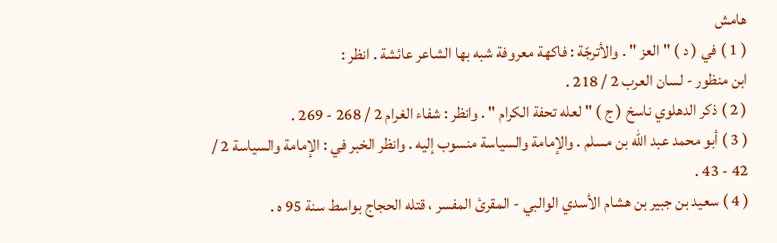هامش
( 1 ) في ( د ) " العز " . والأترجّة : فاكهة معروفة شبه بها الشاعر عائشة . انظر :
ابن منظور - لسان العرب 2 / 218 .
( 2 ) ذكر الدهلوي ناسخ ( ج ) " لعله تحفة الكرام " . وانظر : شفاء الغرام 2 / 268 - 269 .
( 3 ) أبو محمد عبد اللّه بن مسلم . والإمامة والسياسة منسوب إليه . وانظر الخبر في : الإمامة والسياسة 2 / 42 - 43 .
( 4 ) سعيد بن جبير بن هشام الأسدي الوالبي - المقرئ المفسر ، قتله الحجاج بواسط سنة 95 ه .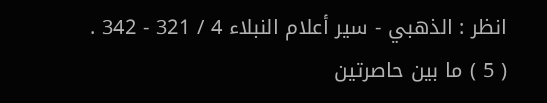انظر : الذهبي - سير أعلام النبلاء 4 / 321 - 342 .
( 5 ) ما بين حاصرتين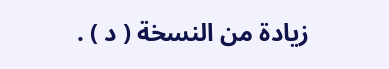زيادة من النسخة ( د ) .